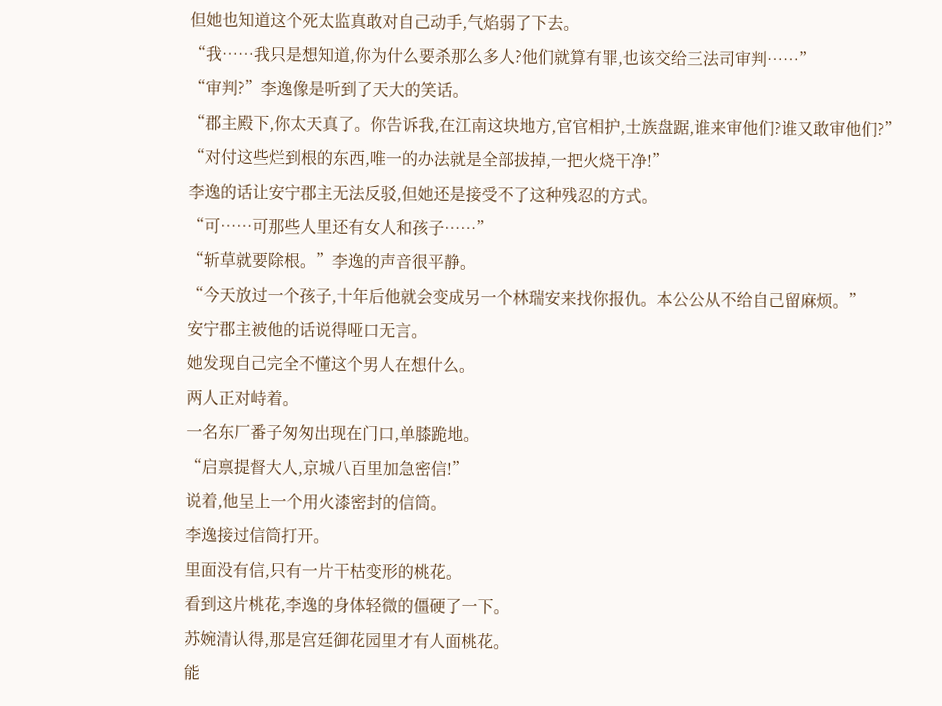但她也知道这个死太监真敢对自己动手,气焰弱了下去。
“我……我只是想知道,你为什么要杀那么多人?他们就算有罪,也该交给三法司审判……”
“审判?”李逸像是听到了天大的笑话。
“郡主殿下,你太天真了。你告诉我,在江南这块地方,官官相护,士族盘踞,谁来审他们?谁又敢审他们?”
“对付这些烂到根的东西,唯一的办法就是全部拔掉,一把火烧干净!”
李逸的话让安宁郡主无法反驳,但她还是接受不了这种残忍的方式。
“可……可那些人里还有女人和孩子……”
“斩草就要除根。”李逸的声音很平静。
“今天放过一个孩子,十年后他就会变成另一个林瑞安来找你报仇。本公公从不给自己留麻烦。”
安宁郡主被他的话说得哑口无言。
她发现自己完全不懂这个男人在想什么。
两人正对峙着。
一名东厂番子匆匆出现在门口,单膝跪地。
“启禀提督大人,京城八百里加急密信!”
说着,他呈上一个用火漆密封的信筒。
李逸接过信筒打开。
里面没有信,只有一片干枯变形的桃花。
看到这片桃花,李逸的身体轻微的僵硬了一下。
苏婉清认得,那是宫廷御花园里才有人面桃花。
能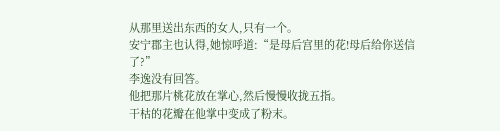从那里送出东西的女人,只有一个。
安宁郡主也认得,她惊呼道:“是母后宫里的花!母后给你送信了?”
李逸没有回答。
他把那片桃花放在掌心,然后慢慢收拢五指。
干枯的花瓣在他掌中变成了粉末。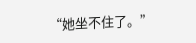“她坐不住了。”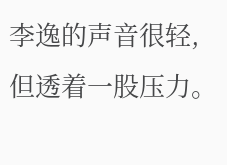李逸的声音很轻,但透着一股压力。